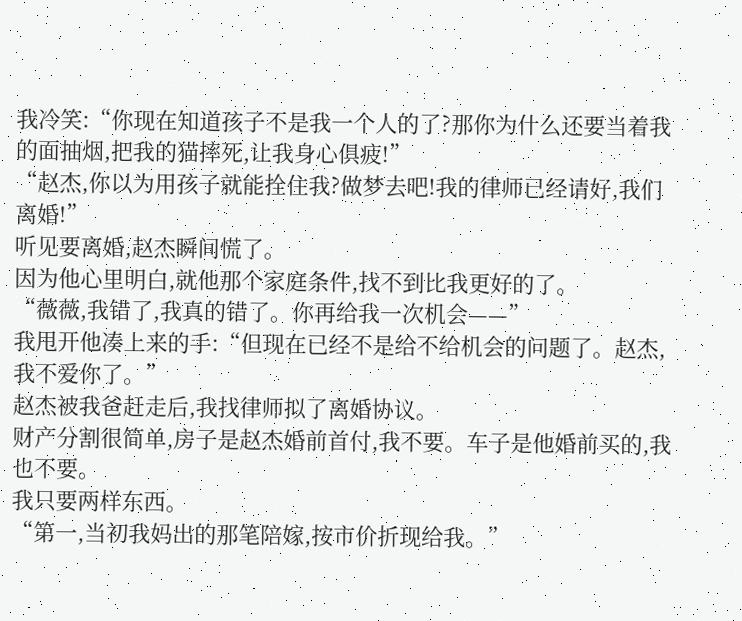我冷笑:“你现在知道孩子不是我一个人的了?那你为什么还要当着我的面抽烟,把我的猫摔死,让我身心俱疲!”
“赵杰,你以为用孩子就能拴住我?做梦去吧!我的律师已经请好,我们离婚!”
听见要离婚,赵杰瞬间慌了。
因为他心里明白,就他那个家庭条件,找不到比我更好的了。
“薇薇,我错了,我真的错了。你再给我一次机会——”
我甩开他凑上来的手:“但现在已经不是给不给机会的问题了。赵杰,我不爱你了。”
赵杰被我爸赶走后,我找律师拟了离婚协议。
财产分割很简单,房子是赵杰婚前首付,我不要。车子是他婚前买的,我也不要。
我只要两样东西。
“第一,当初我妈出的那笔陪嫁,按市价折现给我。”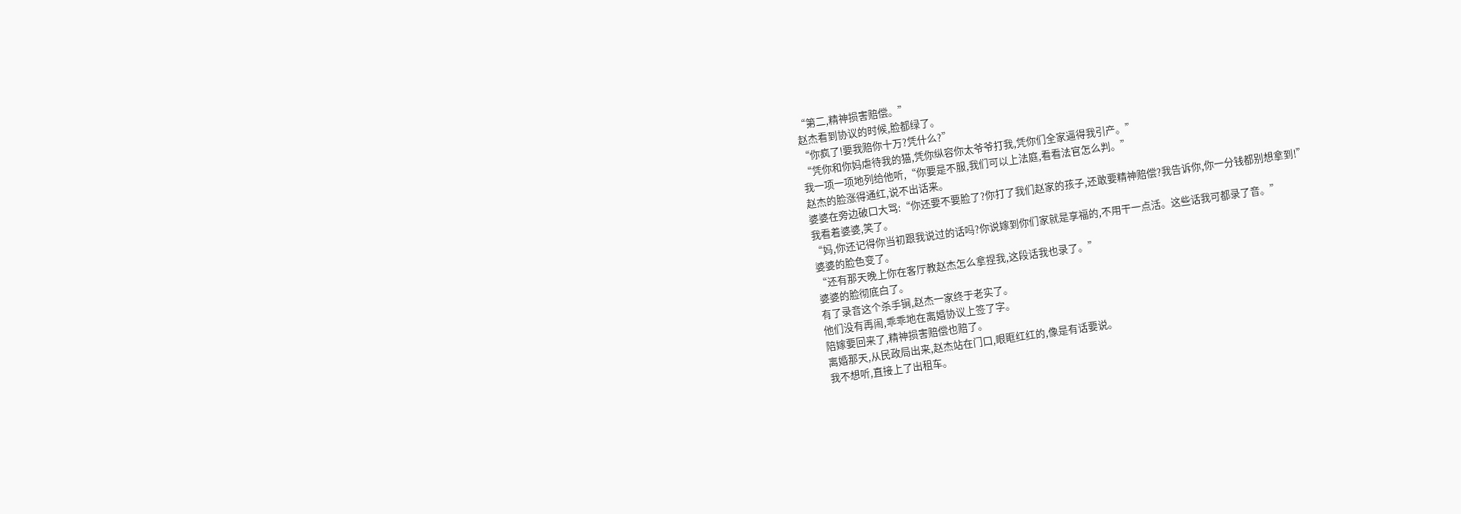“第二,精神损害赔偿。”
赵杰看到协议的时候,脸都绿了。
“你疯了!要我赔你十万?凭什么?”
“凭你和你妈虐待我的猫,凭你纵容你太爷爷打我,凭你们全家逼得我引产。”
我一项一项地列给他听,“你要是不服,我们可以上法庭,看看法官怎么判。”
赵杰的脸涨得通红,说不出话来。
婆婆在旁边破口大骂:“你还要不要脸了?你打了我们赵家的孩子,还敢要精神赔偿?我告诉你,你一分钱都别想拿到!”
我看着婆婆,笑了。
“妈,你还记得你当初跟我说过的话吗?你说嫁到你们家就是享福的,不用干一点活。这些话我可都录了音。”
婆婆的脸色变了。
“还有那天晚上你在客厅教赵杰怎么拿捏我,这段话我也录了。”
婆婆的脸彻底白了。
有了录音这个杀手锏,赵杰一家终于老实了。
他们没有再闹,乖乖地在离婚协议上签了字。
陪嫁要回来了,精神损害赔偿也赔了。
离婚那天,从民政局出来,赵杰站在门口,眼眶红红的,像是有话要说。
我不想听,直接上了出租车。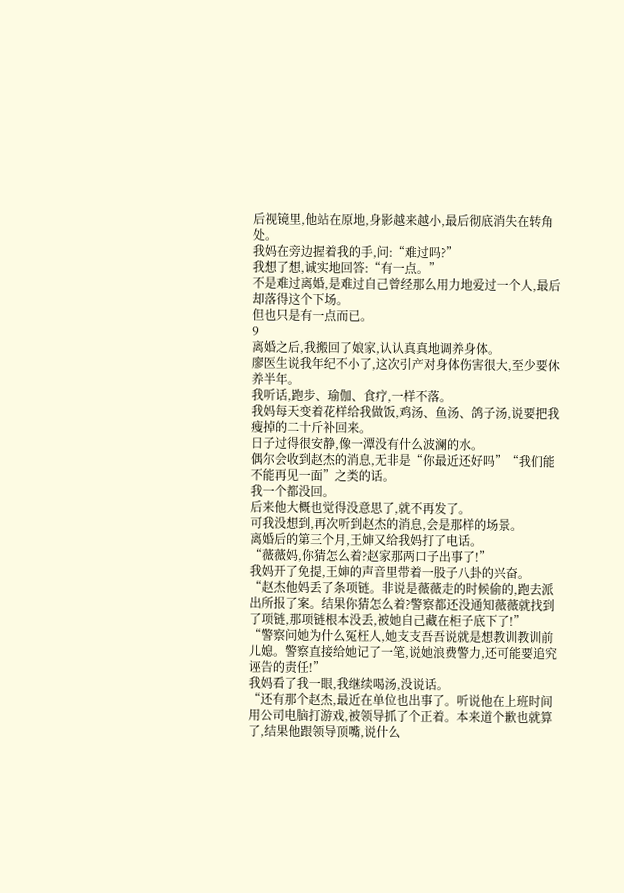后视镜里,他站在原地,身影越来越小,最后彻底消失在转角处。
我妈在旁边握着我的手,问:“难过吗?”
我想了想,诚实地回答:“有一点。”
不是难过离婚,是难过自己曾经那么用力地爱过一个人,最后却落得这个下场。
但也只是有一点而已。
9
离婚之后,我搬回了娘家,认认真真地调养身体。
廖医生说我年纪不小了,这次引产对身体伤害很大,至少要休养半年。
我听话,跑步、瑜伽、食疗,一样不落。
我妈每天变着花样给我做饭,鸡汤、鱼汤、鸽子汤,说要把我瘦掉的二十斤补回来。
日子过得很安静,像一潭没有什么波澜的水。
偶尔会收到赵杰的消息,无非是“你最近还好吗”“我们能不能再见一面”之类的话。
我一个都没回。
后来他大概也觉得没意思了,就不再发了。
可我没想到,再次听到赵杰的消息,会是那样的场景。
离婚后的第三个月,王婶又给我妈打了电话。
“薇薇妈,你猜怎么着?赵家那两口子出事了!”
我妈开了免提,王婶的声音里带着一股子八卦的兴奋。
“赵杰他妈丢了条项链。非说是薇薇走的时候偷的,跑去派出所报了案。结果你猜怎么着?警察都还没通知薇薇就找到了项链,那项链根本没丢,被她自己藏在柜子底下了!”
“警察问她为什么冤枉人,她支支吾吾说就是想教训教训前儿媳。警察直接给她记了一笔,说她浪费警力,还可能要追究诬告的责任!”
我妈看了我一眼,我继续喝汤,没说话。
“还有那个赵杰,最近在单位也出事了。听说他在上班时间用公司电脑打游戏,被领导抓了个正着。本来道个歉也就算了,结果他跟领导顶嘴,说什么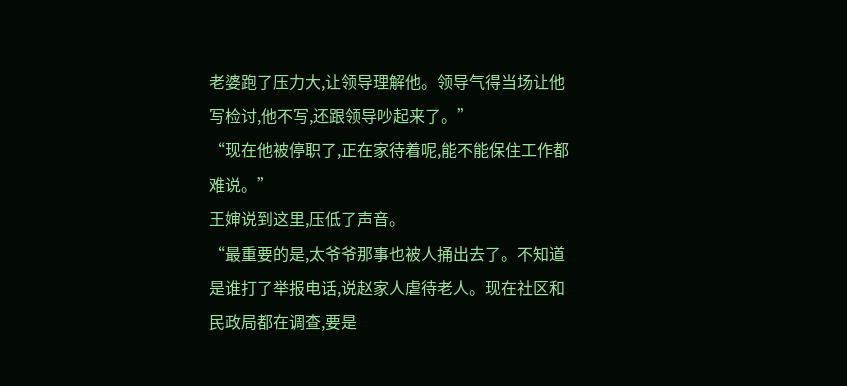老婆跑了压力大,让领导理解他。领导气得当场让他写检讨,他不写,还跟领导吵起来了。”
“现在他被停职了,正在家待着呢,能不能保住工作都难说。”
王婶说到这里,压低了声音。
“最重要的是,太爷爷那事也被人捅出去了。不知道是谁打了举报电话,说赵家人虐待老人。现在社区和民政局都在调查,要是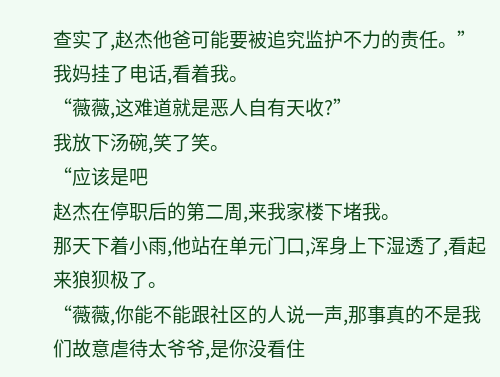查实了,赵杰他爸可能要被追究监护不力的责任。”
我妈挂了电话,看着我。
“薇薇,这难道就是恶人自有天收?”
我放下汤碗,笑了笑。
“应该是吧
赵杰在停职后的第二周,来我家楼下堵我。
那天下着小雨,他站在单元门口,浑身上下湿透了,看起来狼狈极了。
“薇薇,你能不能跟社区的人说一声,那事真的不是我们故意虐待太爷爷,是你没看住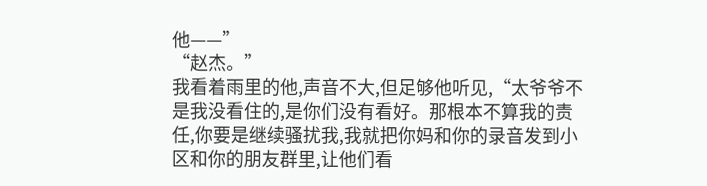他——”
“赵杰。”
我看着雨里的他,声音不大,但足够他听见,“太爷爷不是我没看住的,是你们没有看好。那根本不算我的责任,你要是继续骚扰我,我就把你妈和你的录音发到小区和你的朋友群里,让他们看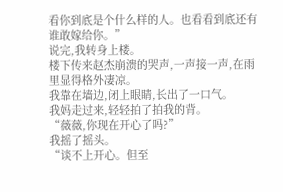看你到底是个什么样的人。也看看到底还有谁敢嫁给你。”
说完,我转身上楼。
楼下传来赵杰崩溃的哭声,一声接一声,在雨里显得格外凄凉。
我靠在墙边,闭上眼睛,长出了一口气。
我妈走过来,轻轻拍了拍我的背。
“薇薇,你现在开心了吗?”
我摇了摇头。
“谈不上开心。但至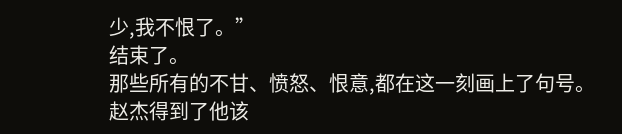少,我不恨了。”
结束了。
那些所有的不甘、愤怒、恨意,都在这一刻画上了句号。
赵杰得到了他该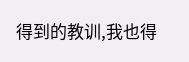得到的教训,我也得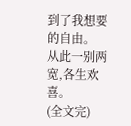到了我想要的自由。
从此一别两宽,各生欢喜。
(全文完)